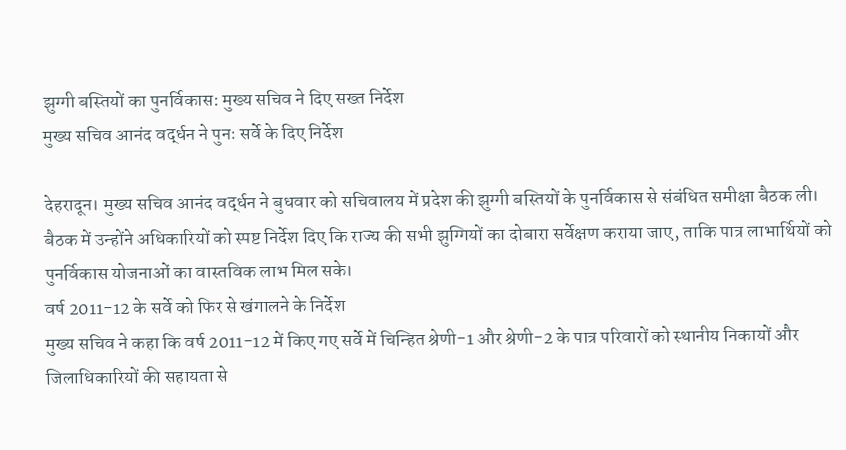झुग्गी बस्तियों का पुनर्विकास: मुख्य सचिव ने दिए सख्त निर्देश
मुख्य सचिव आनंद वर्द्धन ने पुनः सर्वे के दिए निर्देश

देहरादून। मुख्य सचिव आनंद वर्द्धन ने बुधवार को सचिवालय में प्रदेश की झुग्गी बस्तियों के पुनर्विकास से संबंधित समीक्षा बैठक ली। बैठक में उन्होंने अधिकारियों को स्पष्ट निर्देश दिए कि राज्य की सभी झुग्गियों का दोबारा सर्वेक्षण कराया जाए, ताकि पात्र लाभार्थियों को पुनर्विकास योजनाओं का वास्तविक लाभ मिल सके।
वर्ष 2011-12 के सर्वे को फिर से खंगालने के निर्देश
मुख्य सचिव ने कहा कि वर्ष 2011-12 में किए गए सर्वे में चिन्हित श्रेणी-1 और श्रेणी-2 के पात्र परिवारों को स्थानीय निकायों और जिलाधिकारियों की सहायता से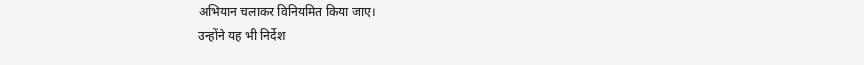अभियान चलाकर विनियमित किया जाए।
उन्होंने यह भी निर्देश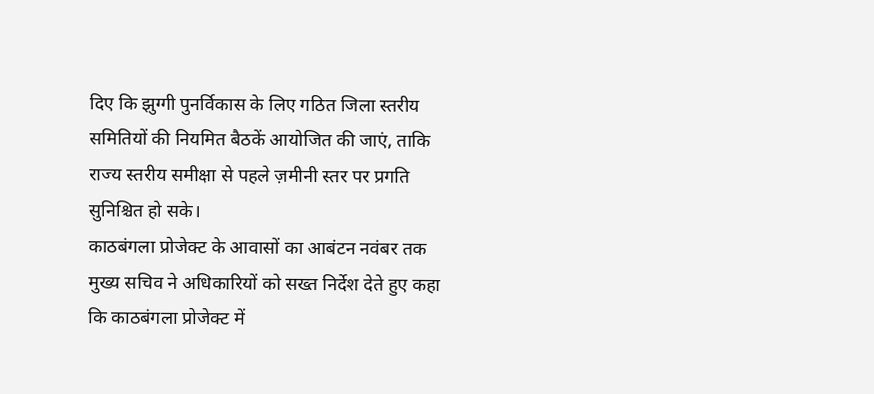दिए कि झुग्गी पुनर्विकास के लिए गठित जिला स्तरीय समितियों की नियमित बैठकें आयोजित की जाएं, ताकि राज्य स्तरीय समीक्षा से पहले ज़मीनी स्तर पर प्रगति सुनिश्चित हो सके।
काठबंगला प्रोजेक्ट के आवासों का आबंटन नवंबर तक
मुख्य सचिव ने अधिकारियों को सख्त निर्देश देते हुए कहा कि काठबंगला प्रोजेक्ट में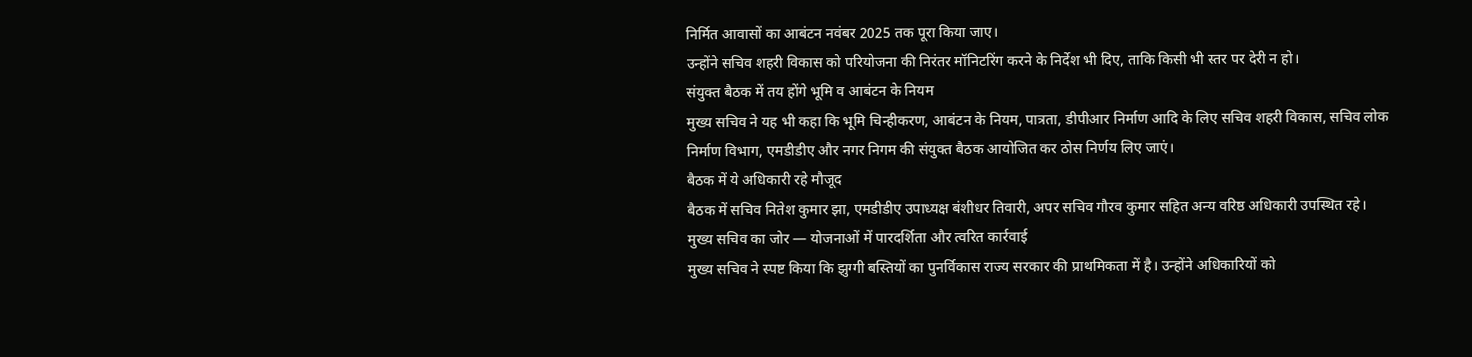निर्मित आवासों का आबंटन नवंबर 2025 तक पूरा किया जाए।
उन्होंने सचिव शहरी विकास को परियोजना की निरंतर मॉनिटरिंग करने के निर्देश भी दिए, ताकि किसी भी स्तर पर देरी न हो।
संयुक्त बैठक में तय होंगे भूमि व आबंटन के नियम
मुख्य सचिव ने यह भी कहा कि भूमि चिन्हीकरण, आबंटन के नियम, पात्रता, डीपीआर निर्माण आदि के लिए सचिव शहरी विकास, सचिव लोक निर्माण विभाग, एमडीडीए और नगर निगम की संयुक्त बैठक आयोजित कर ठोस निर्णय लिए जाएं।
बैठक में ये अधिकारी रहे मौजूद
बैठक में सचिव नितेश कुमार झा, एमडीडीए उपाध्यक्ष बंशीधर तिवारी, अपर सचिव गौरव कुमार सहित अन्य वरिष्ठ अधिकारी उपस्थित रहे।
मुख्य सचिव का जोर — योजनाओं में पारदर्शिता और त्वरित कार्रवाई
मुख्य सचिव ने स्पष्ट किया कि झुग्गी बस्तियों का पुनर्विकास राज्य सरकार की प्राथमिकता में है। उन्होंने अधिकारियों को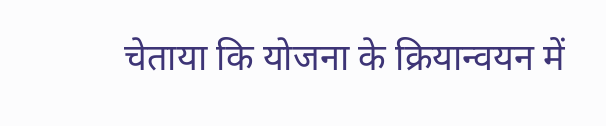चेताया कि योजना के क्रियान्वयन में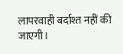लापरवाही बर्दाश्त नहीं की जाएगी।